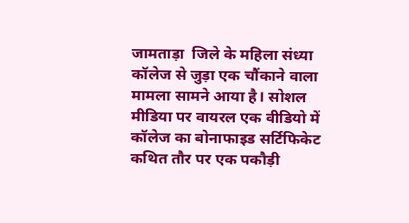जामताड़ा  जिले के महिला संध्या कॉलेज से जुड़ा एक चौंकाने वाला मामला सामने आया है। सोशल मीडिया पर वायरल एक वीडियो में कॉलेज का बोनाफाइड सर्टिफिकेट कथित तौर पर एक पकौड़ी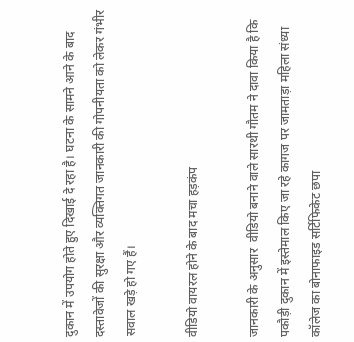दुकान में उपयोग होते हुए दिखाई दे रहा है। घटना के सामने आने के बाद दस्तावेजों की सुरक्षा और व्यक्तिगत जानकारी की गोपनीयता को लेकर गंभीर सवाल खड़े हो गए हैं।

वीडियो वायरल होने के बाद मचा हड़कंप

जानकारी के अनुसार  वीडियो बनाने वाले सारथी गौतम ने दावा किया है कि पकौड़ी दुकान में इस्तेमाल किए जा रहे कागज पर जामताड़ा महिला संध्या कॉलेज का बोनाफाइड सर्टिफिकेट छपा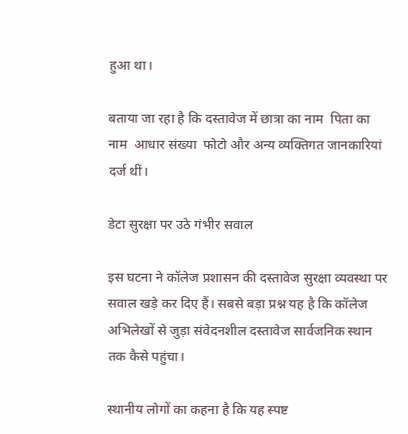हुआ था।

बताया जा रहा है कि दस्तावेज में छात्रा का नाम  पिता का नाम  आधार संख्या  फोटो और अन्य व्यक्तिगत जानकारियां दर्ज थीं।

डेटा सुरक्षा पर उठे गंभीर सवाल

इस घटना ने कॉलेज प्रशासन की दस्तावेज सुरक्षा व्यवस्था पर सवाल खड़े कर दिए हैं। सबसे बड़ा प्रश्न यह है कि कॉलेज अभिलेखों से जुड़ा संवेदनशील दस्तावेज सार्वजनिक स्थान तक कैसे पहुंचा।

स्थानीय लोगों का कहना है कि यह स्पष्ट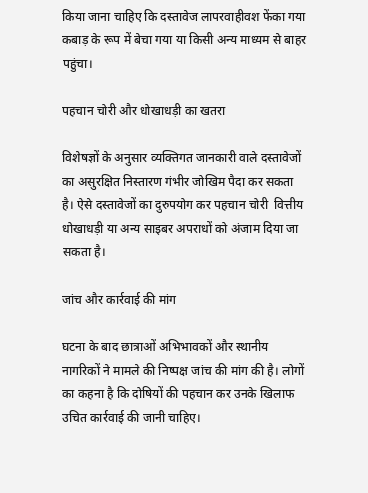किया जाना चाहिए कि दस्तावेज लापरवाहीवश फेंका गया  कबाड़ के रूप में बेचा गया या किसी अन्य माध्यम से बाहर पहुंचा।

पहचान चोरी और धोखाधड़ी का खतरा

विशेषज्ञों के अनुसार व्यक्तिगत जानकारी वाले दस्तावेजों का असुरक्षित निस्तारण गंभीर जोखिम पैदा कर सकता है। ऐसे दस्तावेजों का दुरुपयोग कर पहचान चोरी  वित्तीय धोखाधड़ी या अन्य साइबर अपराधों को अंजाम दिया जा सकता है।

जांच और कार्रवाई की मांग

घटना के बाद छात्राओं अभिभावकों और स्थानीय नागरिकों ने मामले की निष्पक्ष जांच की मांग की है। लोगों का कहना है कि दोषियों की पहचान कर उनके खिलाफ उचित कार्रवाई की जानी चाहिए।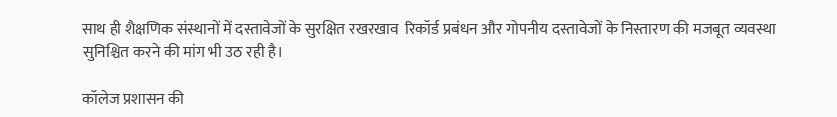साथ ही शैक्षणिक संस्थानों में दस्तावेजों के सुरक्षित रखरखाव  रिकॉर्ड प्रबंधन और गोपनीय दस्तावेजों के निस्तारण की मजबूत व्यवस्था सुनिश्चित करने की मांग भी उठ रही है।

कॉलेज प्रशासन की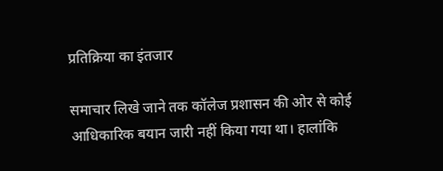प्रतिक्रिया का इंतजार

समाचार लिखे जाने तक कॉलेज प्रशासन की ओर से कोई आधिकारिक बयान जारी नहीं किया गया था। हालांकि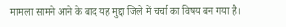मामला सामने आने के बाद यह मुद्दा जिले में चर्चा का विषय बन गया है।